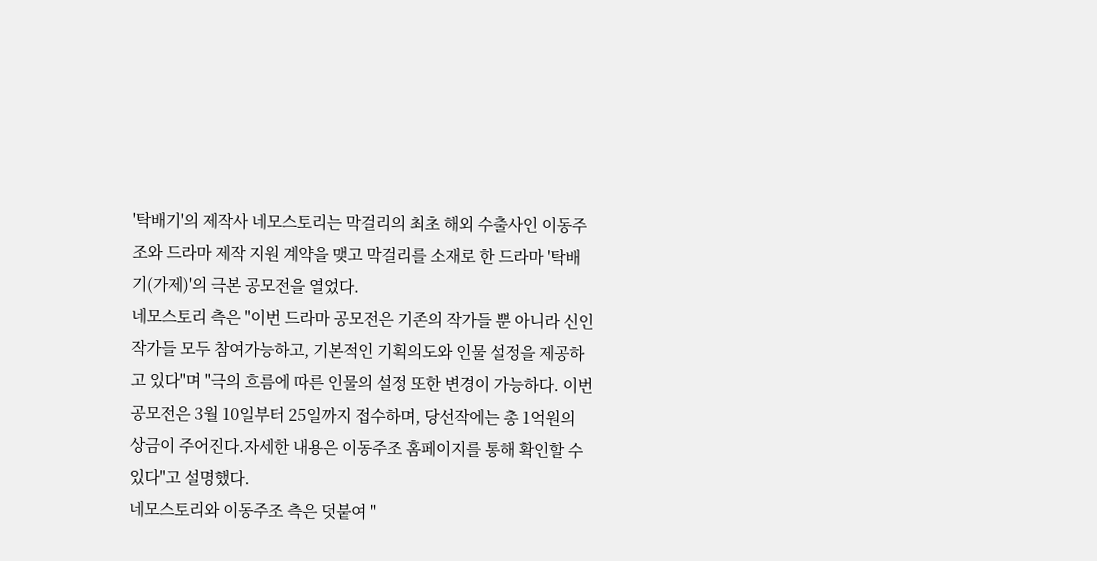'탁배기'의 제작사 네모스토리는 막걸리의 최초 해외 수출사인 이동주조와 드라마 제작 지원 계약을 맺고 막걸리를 소재로 한 드라마 '탁배기(가제)'의 극본 공모전을 열었다.
네모스토리 측은 "이번 드라마 공모전은 기존의 작가들 뿐 아니라 신인 작가들 모두 참여가능하고, 기본적인 기획의도와 인물 설정을 제공하고 있다"며 "극의 흐름에 따른 인물의 설정 또한 변경이 가능하다. 이번 공모전은 3월 10일부터 25일까지 접수하며, 당선작에는 총 1억원의 상금이 주어진다.자세한 내용은 이동주조 홈페이지를 통해 확인할 수 있다"고 설명했다.
네모스토리와 이동주조 측은 덧붙여 "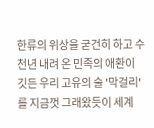한류의 위상을 굳건히 하고 수천년 내려 온 민족의 애환이 깃든 우리 고유의 술 '막걸리'를 지금껏 그래왔듯이 세계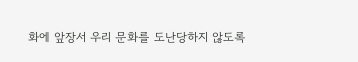화에 앞장서 우리 문화를 도난당하지 않도록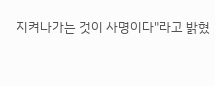지켜나가는 것이 사명이다"라고 밝혔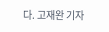다. 고재완 기자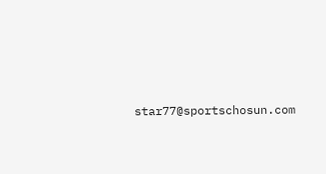star77@sportschosun.com